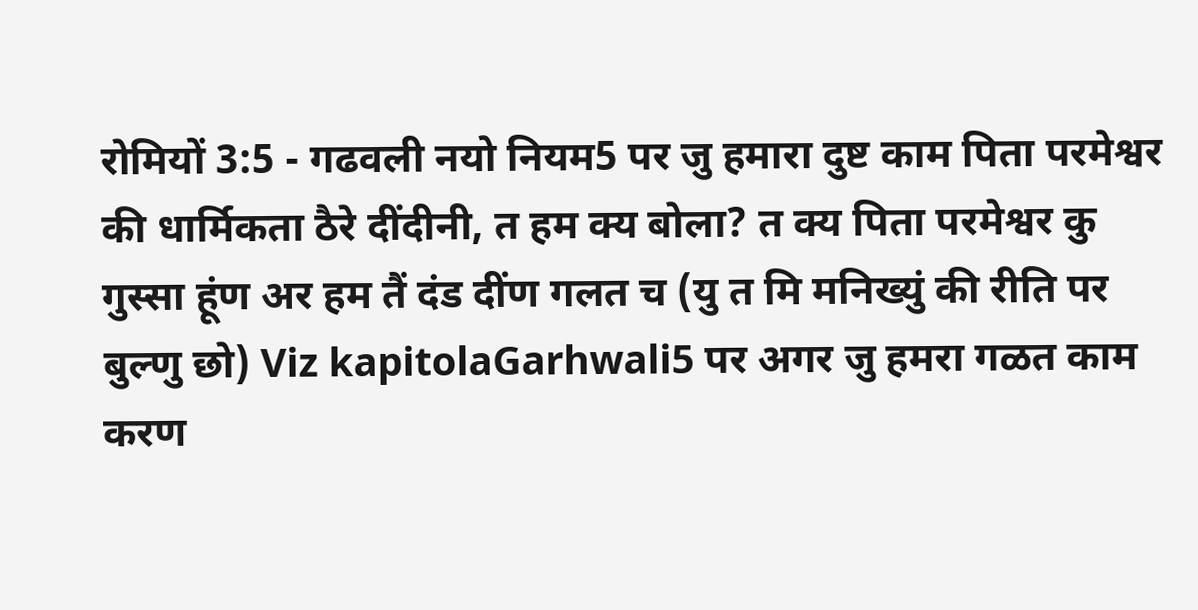रोमियों 3:5 - गढवली नयो नियम5 पर जु हमारा दुष्ट काम पिता परमेश्वर की धार्मिकता ठैरे दींदीनी, त हम क्य बोला? त क्य पिता परमेश्वर कु गुस्सा हूंण अर हम तैं दंड दींण गलत च (यु त मि मनिख्युं की रीति पर बुल्णु छो) Viz kapitolaGarhwali5 पर अगर जु हमरा गळत काम करण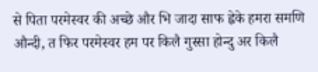से पिता परमेस्वर की अच्छे और भि जादा साफ ह्वेके हमरा समणि औन्दी, त फिर परमेस्वर हम पर किलै गुस्सा होन्दु अर किलै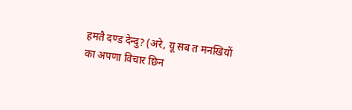हमतै दण्ड देन्दु? (अरे, यू सब त मनखियों का अपणा विचार छिन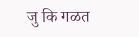जु कि गळत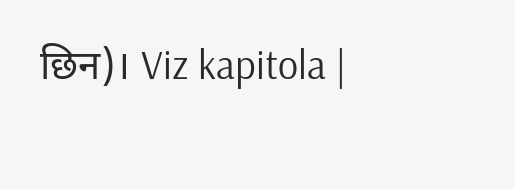छिन)। Viz kapitola |